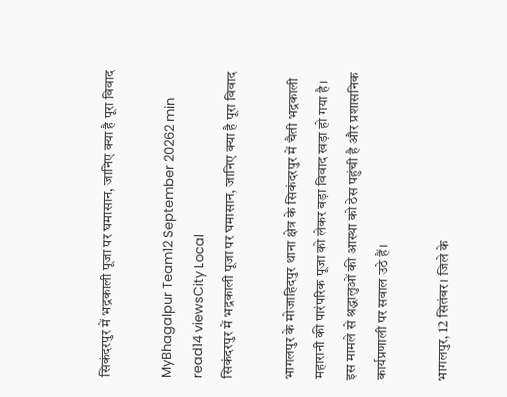सिकंदरपुर में भद्रकाली पूजा पर घमासान, जानिए क्या है पूरा विवाद

MyBhagalpur Team12 September 20262 min read14 viewsCity Local
सिकंदरपुर में भद्रकाली पूजा पर घमासान, जानिए क्या है पूरा विवाद

भागलपुर के मोजाहिदपुर थाना क्षेत्र के सिकंदरपुर में चैती भद्रकाली महारानी की पारंपरिक पूजा को लेकर बड़ा विवाद खड़ा हो गया है। इस मामले से श्रद्धालुओं की आस्था को ठेस पहुंची है और प्रशासनिक कार्यप्रणाली पर सवाल उठे हैं।

भागलपुर, 12 सितंबर। जिले के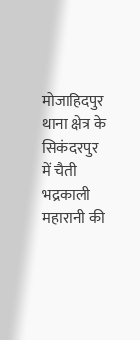मोजाहिदपुर थाना क्षेत्र के सिकंदरपुर में चैती भद्रकाली महारानी की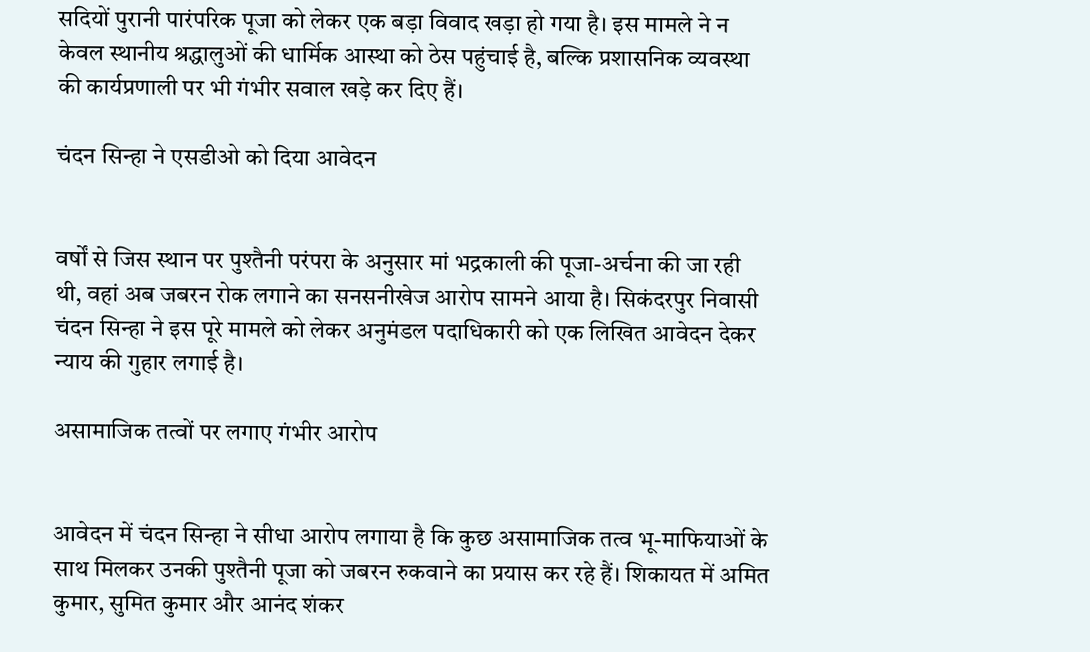सदियों पुरानी पारंपरिक पूजा को लेकर एक बड़ा विवाद खड़ा हो गया है। इस मामले ने न केवल स्थानीय श्रद्धालुओं की धार्मिक आस्था को ठेस पहुंचाई है, बल्कि प्रशासनिक व्यवस्था की कार्यप्रणाली पर भी गंभीर सवाल खड़े कर दिए हैं।

चंदन सिन्हा ने एसडीओ को दिया आवेदन


वर्षों से जिस स्थान पर पुश्तैनी परंपरा के अनुसार मां भद्रकाली की पूजा-अर्चना की जा रही थी, वहां अब जबरन रोक लगाने का सनसनीखेज आरोप सामने आया है। सिकंदरपुर निवासी चंदन सिन्हा ने इस पूरे मामले को लेकर अनुमंडल पदाधिकारी को एक लिखित आवेदन देकर न्याय की गुहार लगाई है।

असामाजिक तत्वों पर लगाए गंभीर आरोप


आवेदन में चंदन सिन्हा ने सीधा आरोप लगाया है कि कुछ असामाजिक तत्व भू-माफियाओं के साथ मिलकर उनकी पुश्तैनी पूजा को जबरन रुकवाने का प्रयास कर रहे हैं। शिकायत में अमित कुमार, सुमित कुमार और आनंद शंकर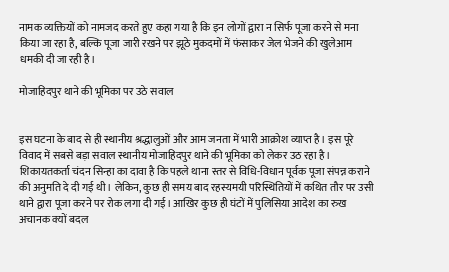नामक व्यक्तियों को नामजद करते हुए कहा गया है कि इन लोगों द्वारा न सिर्फ पूजा करने से मना किया जा रहा है, बल्कि पूजा जारी रखने पर झूठे मुकदमों में फंसाकर जेल भेजने की खुलेआम धमकी दी जा रही है।

मोजाहिदपुर थाने की भूमिका पर उठे सवाल


इस घटना के बाद से ही स्थानीय श्रद्धालुओं और आम जनता में भारी आक्रोश व्याप्त है। इस पूरे विवाद में सबसे बड़ा सवाल स्थानीय मोजाहिदपुर थाने की भूमिका को लेकर उठ रहा है। शिकायतकर्ता चंदन सिन्हा का दावा है कि पहले थाना स्तर से विधि-विधान पूर्वक पूजा संपन्न कराने की अनुमति दे दी गई थी। लेकिन, कुछ ही समय बाद रहस्यमयी परिस्थितियों में कथित तौर पर उसी थाने द्वारा पूजा करने पर रोक लगा दी गई। आखिर कुछ ही घंटों में पुलिसिया आदेश का रुख अचानक क्यों बदल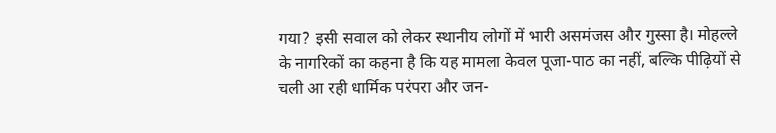गया? इसी सवाल को लेकर स्थानीय लोगों में भारी असमंजस और गुस्सा है। मोहल्ले के नागरिकों का कहना है कि यह मामला केवल पूजा-पाठ का नहीं, बल्कि पीढ़ियों से चली आ रही धार्मिक परंपरा और जन-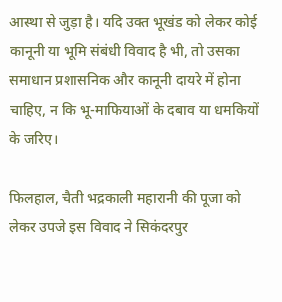आस्था से जुड़ा है। यदि उक्त भूखंड को लेकर कोई कानूनी या भूमि संबंधी विवाद है भी, तो उसका समाधान प्रशासनिक और कानूनी दायरे में होना चाहिए, न कि भू-माफियाओं के दबाव या धमकियों के जरिए।

फिलहाल, चैती भद्रकाली महारानी की पूजा को लेकर उपजे इस विवाद ने सिकंदरपुर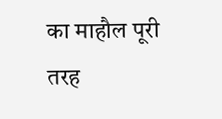का माहौल पूरी तरह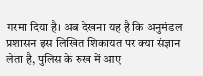गरमा दिया है। अब देखना यह है कि अनुमंडल प्रशासन इस लिखित शिकायत पर क्या संज्ञान लेता है, पुलिस के रुख में आए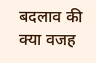बदलाव की क्या वजह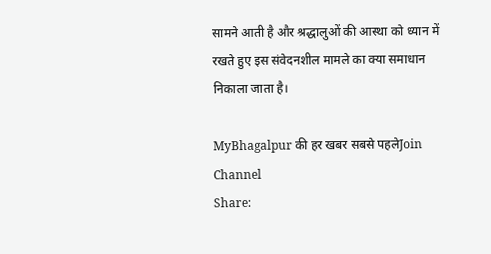सामने आती है और श्रद्धालुओं की आस्था को ध्यान में रखते हुए इस संवेदनशील मामले का क्या समाधान निकाला जाता है।

MyBhagalpur की हर खबर सबसे पहलेJoin Channel
Share: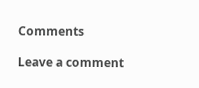Comments

Leave a comment